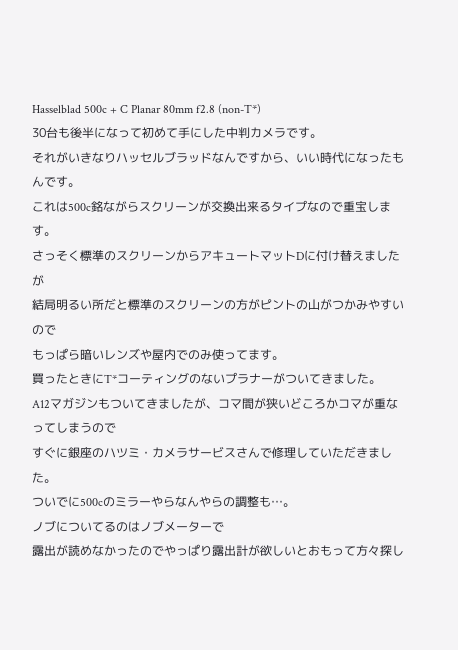Hasselblad 500c + C Planar 80mm f2.8 (non-T*)
30台も後半になって初めて手にした中判カメラです。
それがいきなりハッセルブラッドなんですから、いい時代になったもんです。
これは500c銘ながらスクリーンが交換出来るタイプなので重宝します。
さっそく標準のスクリーンからアキュートマットDに付け替えましたが
結局明るい所だと標準のスクリーンの方がピントの山がつかみやすいので
もっぱら暗いレンズや屋内でのみ使ってます。
買ったときにT*コーティングのないプラナーがついてきました。
A12マガジンもついてきましたが、コマ間が狭いどころかコマが重なってしまうので
すぐに銀座のハツミ・カメラサービスさんで修理していただきました。
ついでに500cのミラーやらなんやらの調整も…。
ノブについてるのはノブメーターで
露出が読めなかったのでやっぱり露出計が欲しいとおもって方々探し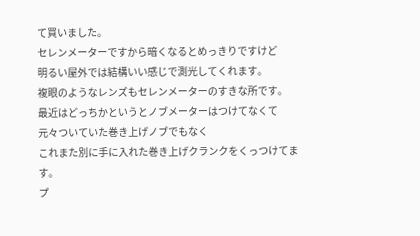て買いました。
セレンメーターですから暗くなるとめっきりですけど
明るい屋外では結構いい感じで測光してくれます。
複眼のようなレンズもセレンメーターのすきな所です。
最近はどっちかというとノブメーターはつけてなくて
元々ついていた巻き上げノブでもなく
これまた別に手に入れた巻き上げクランクをくっつけてます。
プ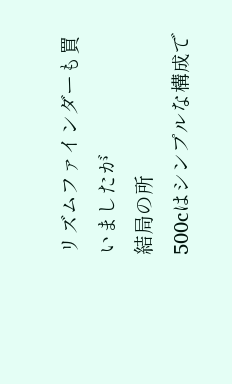リズムファインダーも買いましたが
結局の所
500cはシンプルな構成で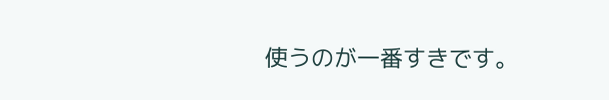使うのが一番すきです。